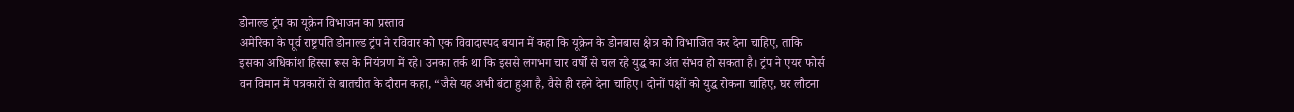डोनाल्ड ट्रंप का यूक्रेन विभाजन का प्रस्ताव
अमेरिका के पूर्व राष्ट्रपति डोनाल्ड ट्रंप ने रविवार को एक विवादास्पद बयान में कहा कि यूक्रेन के डोनबास क्षेत्र को विभाजित कर देना चाहिए, ताकि इसका अधिकांश हिस्सा रूस के नियंत्रण में रहे। उनका तर्क था कि इससे लगभग चार वर्षों से चल रहे युद्ध का अंत संभव हो सकता है। ट्रंप ने एयर फोर्स वन विमान में पत्रकारों से बातचीत के दौरान कहा, “जैसे यह अभी बंटा हुआ है, वैसे ही रहने देना चाहिए। दोनों पक्षों को युद्ध रोकना चाहिए, घर लौटना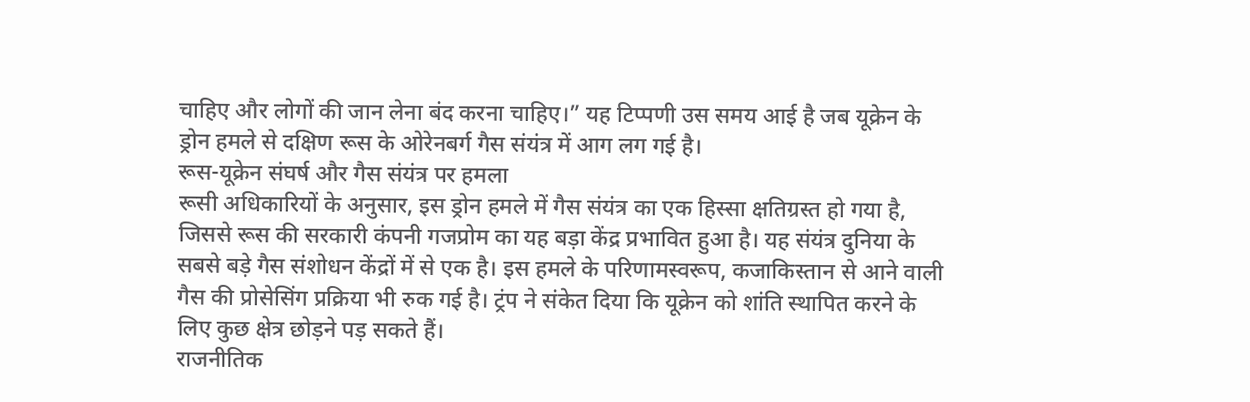चाहिए और लोगों की जान लेना बंद करना चाहिए।” यह टिप्पणी उस समय आई है जब यूक्रेन के ड्रोन हमले से दक्षिण रूस के ओरेनबर्ग गैस संयंत्र में आग लग गई है।
रूस-यूक्रेन संघर्ष और गैस संयंत्र पर हमला
रूसी अधिकारियों के अनुसार, इस ड्रोन हमले में गैस संयंत्र का एक हिस्सा क्षतिग्रस्त हो गया है, जिससे रूस की सरकारी कंपनी गजप्रोम का यह बड़ा केंद्र प्रभावित हुआ है। यह संयंत्र दुनिया के सबसे बड़े गैस संशोधन केंद्रों में से एक है। इस हमले के परिणामस्वरूप, कजाकिस्तान से आने वाली गैस की प्रोसेसिंग प्रक्रिया भी रुक गई है। ट्रंप ने संकेत दिया कि यूक्रेन को शांति स्थापित करने के लिए कुछ क्षेत्र छोड़ने पड़ सकते हैं।
राजनीतिक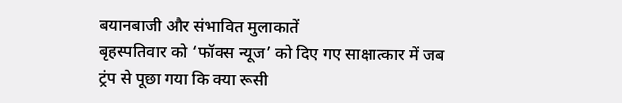बयानबाजी और संभावित मुलाकातें
बृहस्पतिवार को ‘फॉक्स न्यूज’ को दिए गए साक्षात्कार में जब ट्रंप से पूछा गया कि क्या रूसी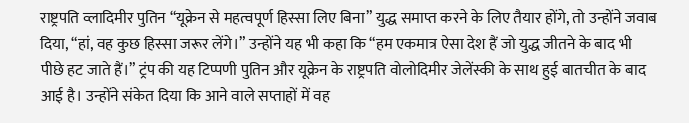राष्ट्रपति व्लादिमीर पुतिन “यूक्रेन से महत्वपूर्ण हिस्सा लिए बिना” युद्ध समाप्त करने के लिए तैयार होंगे, तो उन्होंने जवाब दिया, “हां, वह कुछ हिस्सा जरूर लेंगे।” उन्होंने यह भी कहा कि “हम एकमात्र ऐसा देश हैं जो युद्ध जीतने के बाद भी पीछे हट जाते हैं।” ट्रंप की यह टिप्पणी पुतिन और यूक्रेन के राष्ट्रपति वोलोदिमीर जेलेंस्की के साथ हुई बातचीत के बाद आई है। उन्होंने संकेत दिया कि आने वाले सप्ताहों में वह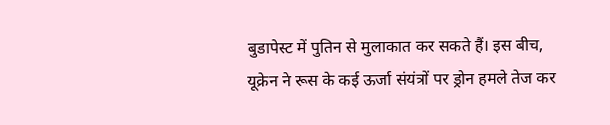बुडापेस्ट में पुतिन से मुलाकात कर सकते हैं। इस बीच, यूक्रेन ने रूस के कई ऊर्जा संयंत्रों पर ड्रोन हमले तेज कर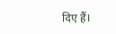दिए हैं।